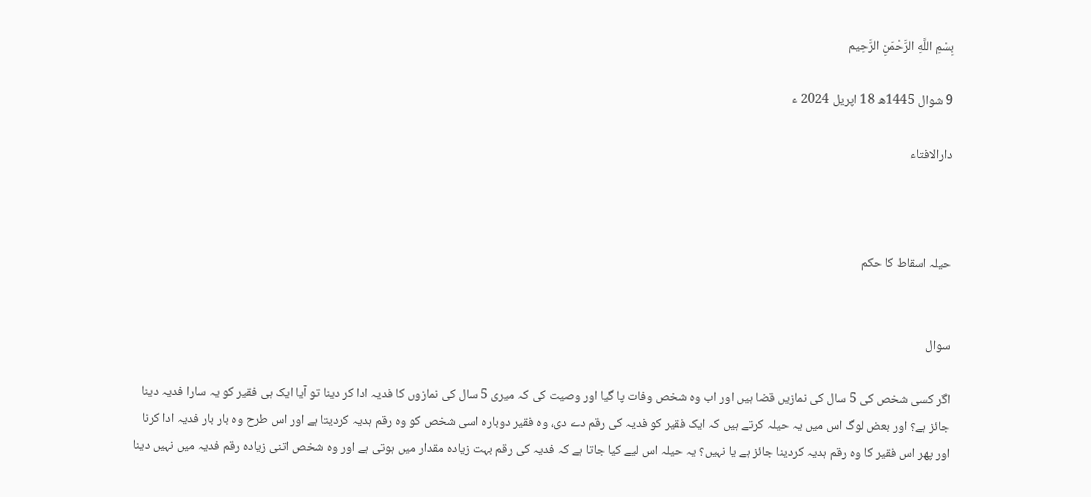بِسْمِ اللَّهِ الرَّحْمَنِ الرَّحِيم

9 شوال 1445ھ 18 اپریل 2024 ء

دارالافتاء



حیلہ اسقاط کا حکم


سوال

اگر کسی شخص کی 5 سال کی نمازیں قضا ہیں اور اب وہ شخص وفات پا گیا اور وصیت کی کہ میری 5 سال کی نمازوں کا فدیہ ادا کر دینا تو آیا ایک ہی فقیر کو یہ سارا فدیہ دینا جائز ہے؟ اور بعض لوگ اس میں یہ حیلہ کرتے ہیں کہ ایک فقیر کو فدیہ کی رقم دے دی، وہ فقیر دوبارہ اسی شخص کو وہ رقم ہدیہ کردیتا ہے اور اس طرح وہ بار بار فدیہ ادا کرنا اور پھر اس فقیر کا وہ رقم ہدیہ کردینا جائز ہے یا نہیں؟ یہ حیلہ اس لیے کیا جاتا ہے کہ فدیہ کی رقم بہت زیادہ مقدار میں ہوتی ہے اور وہ شخص اتنی زیادہ رقم فدیہ میں نہیں دینا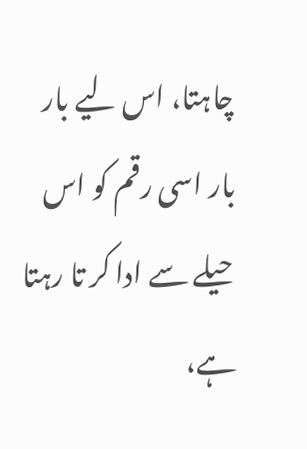چاہتا، اس لیے بار بار اسی رقم کو اس حیلے سے ادا کر تا رہتا ہے،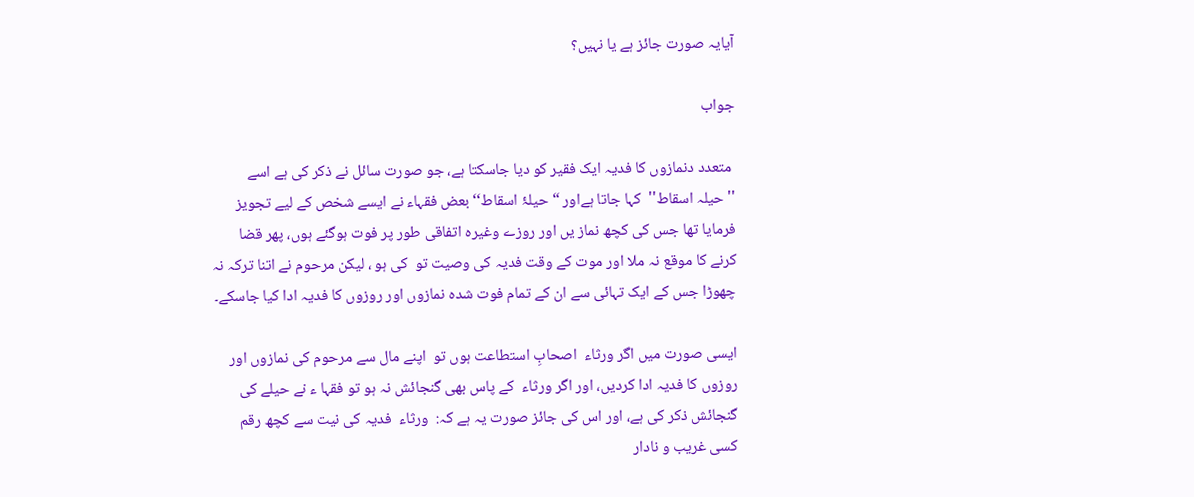آیایہ صورت جائز ہے یا نہیں؟

جواب

 متعدد دنمازوں کا فدیہ ایک فقیر کو دیا جاسکتا ہے، جو صورت سائل نے ذکر کی ہے اسے ''حیلہ اسقاط''  کہا جاتا ہےاور “ حیلۂ اسقاط‘‘ بعض فقہاء نے ایسے شخص کے لیے تجویز فرمایا تھا جس کی کچھ نماز یں اور روزے وغیرہ اتفاقی طور پر فوت ہوگئے ہوں، پھر قضا کرنے کا موقع نہ ملا اور موت کے وقت فدیہ کی وصیت تو  کی ہو ، لیکن مرحوم نے اتنا ترکہ نہ چھوڑا جس کے ایک تہائی سے ان کے تمام فوت شدہ نمازوں اور روزوں کا فدیہ ادا کیا جاسکے۔

ایسی صورت میں اگر ورثاء  اصحابِ استطاعت ہوں تو  اپنے مال سے مرحوم کی نمازوں اور روزوں کا فدیہ ادا کردیں، اور اگر ورثاء  کے پاس بھی گنجائش نہ ہو تو فقہا ء نے حیلے کی گنجائش ذکر کی ہے، اور اس کی جائز صورت یہ ہے کہ:  ورثاء  فدیہ کی نیت سے کچھ رقم کسی غریب و نادار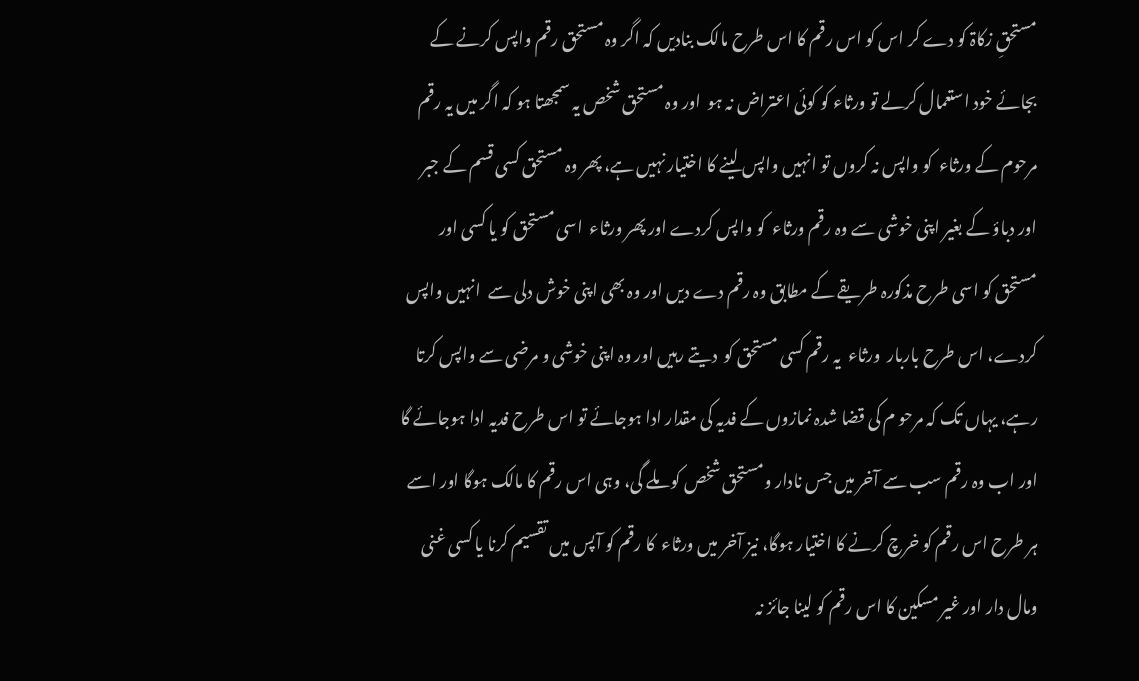مستحقِ زکاۃ کو دے کر اس کو اس رقم کا اس طرح مالک بنادیں کہ اگر وہ مستحق رقم واپس کرنے کے بجائے خود استعمال کرلے تو ورثاء کو کوئی اعتراض نہ ہو  اور وہ مستحق شخص یہ سمجھتا ہو کہ اگر میں یہ رقم مرحوم کے ورثاء  کو واپس نہ کروں تو انہیں واپس لینے کا اختیار نہیں ہے، پھر وہ مستحق کسی قسم کے جبر  اور دباؤ کے بغیر اپنی خوشی سے وہ رقم ورثاء  کو واپس کردے اور پھر ورثاء  اسی مستحق کو یا کسی اور مستحق کو اسی طرح مذکورہ طریقے کے مطابق وہ رقم دے دیں اور وہ بھی اپنی خوش دلی سے  انہیں واپس کردے، اس طرح باربار  ورثاء  یہ رقم کسی مستحق کو  دیتے رہیں اور وہ اپنی خوشی و مرضی سے واپس کرتا رہے، یہاں تک کہ مرحو م کی قضا شدہ نمازوں کے فدیہ کی مقدار ادا ہوجائے تو اس طرح فدیہ ادا ہوجائے گا اور اب وہ رقم سب سے آخر میں جس نادار ومستحق شخص کو ملے گی، وہی اس رقم کا مالک ہوگا اور اسے ہر طرح اس رقم کو خرچ کرنے کا اختیار ہوگا، نیز آخر میں ورثاء  کا رقم کو آپس میں تقسیم کرنا یا کسی غنی ومال دار اور غیر مسکین کا اس رقم کو لینا جائز نہ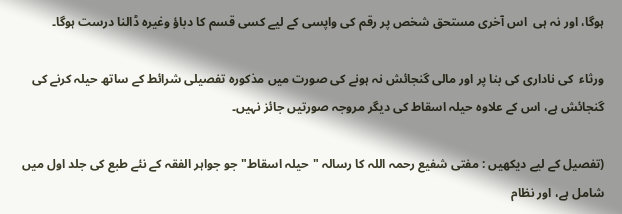ہوگا، اور نہ ہی  اس آخری مستحق شخص پر رقم کی واپسی کے لیے کسی قسم کا دباؤ وغیرہ ڈالنا درست ہوگا۔

ورثاء  کی ناداری کی بنا پر اور مالی گنجائش نہ ہونے کی صورت میں مذکورہ تفصیلی شرائط کے ساتھ حیلہ کرنے کی گنجائش ہے، اس کے علاوہ حیلہ اسقاط کی دیگر مروجہ صورتیں جائز نہیں۔

(تفصیل کے لیے دیکھیں : مفتی شفیع رحمہ اللہ کا رسالہ "حیلہ اسقاط" جو جواہر الفقہ کے نئے طبع کی جلد اول میں شامل ہے، اور نظام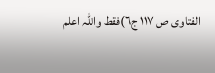الفتاوی ص ۱۱۷ ج٦)فقط واللہ اعلم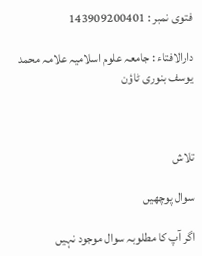فتوی نمبر : 143909200401

دارالافتاء : جامعہ علوم اسلامیہ علامہ محمد یوسف بنوری ٹاؤن



تلاش

سوال پوچھیں

اگر آپ کا مطلوبہ سوال موجود نہیں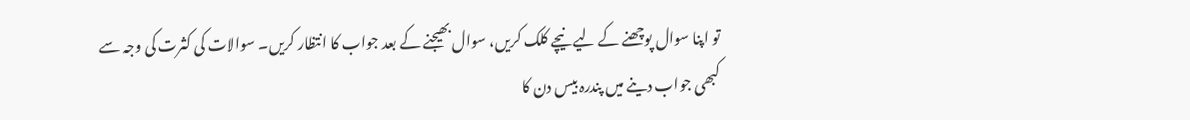تو اپنا سوال پوچھنے کے لیے نیچے کلک کریں، سوال بھیجنے کے بعد جواب کا انتظار کریں۔ سوالات کی کثرت کی وجہ سے کبھی جواب دینے میں پندرہ بیس دن کا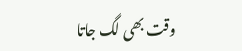وقت بھی لگ جاتا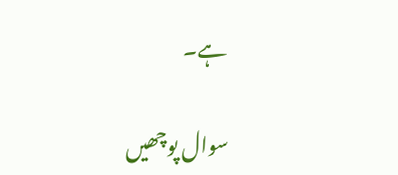ہے۔

سوال پوچھیں